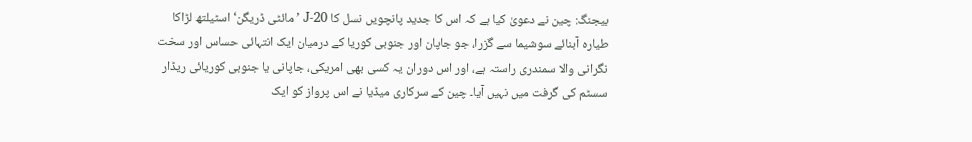بیجنگ: چین نے دعویٰ کیا ہے کہ اس کا جدید پانچویں نسل کا J-20 ’مائٹی ڈریگن‘ اسٹیلتھ لڑاکا طیارہ آبنائے سوشیما سے گزرا، جو جاپان اور جنوبی کوریا کے درمیان ایک انتہائی حساس اور سخت نگرانی والا سمندری راستہ ہے، اور اس دوران یہ کسی بھی امریکی، جاپانی یا جنوبی کوریائی ریڈار سسٹم کی گرفت میں نہیں آیا۔ چین کے سرکاری میڈیا نے اس پرواز کو ایک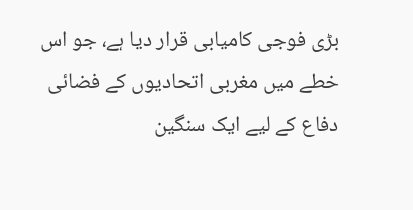بڑی فوجی کامیابی قرار دیا ہے، جو اس خطے میں مغربی اتحادیوں کے فضائی دفاع کے لیے ایک سنگین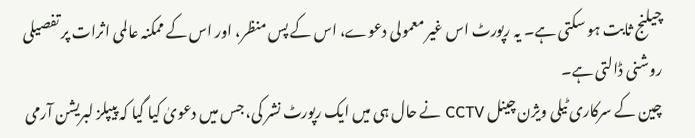چیلنج ثابت ہو سکتی ہے۔ یہ رپورٹ اس غیر معمولی دعوے، اس کے پس منظر، اور اس کے ممکنہ عالمی اثرات پر تفصیلی روشنی ڈالتی ہے۔
چین کے سرکاری ٹیلی ویژن چینل CCTV نے حال ہی میں ایک رپورٹ نشر کی، جس میں دعویٰ کیا گیا کہ پیپلز لبریشن آرمی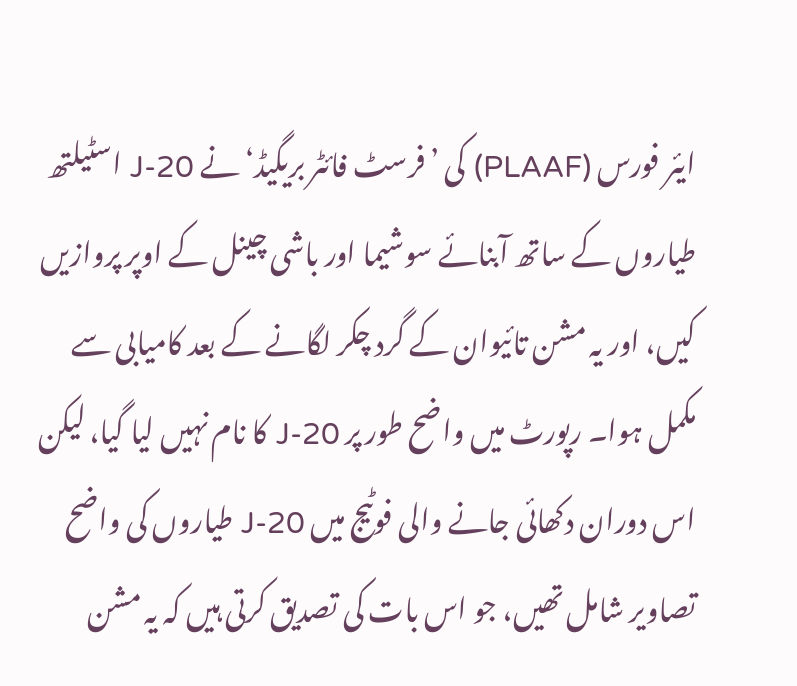ایئر فورس (PLAAF) کی ’فرسٹ فائٹر بریگیڈ‘ نے J-20 اسٹیلتھ طیاروں کے ساتھ آبنائے سوشیما اور باشی چینل کے اوپر پروازیں کیں، اور یہ مشن تائیوان کے گرد چکر لگانے کے بعد کامیابی سے مکمل ہوا۔ رپورٹ میں واضح طور پر J-20 کا نام نہیں لیا گیا، لیکن اس دوران دکھائی جانے والی فوٹیج میں J-20 طیاروں کی واضح تصاویر شامل تھیں، جو اس بات کی تصدیق کرتی ہیں کہ یہ مشن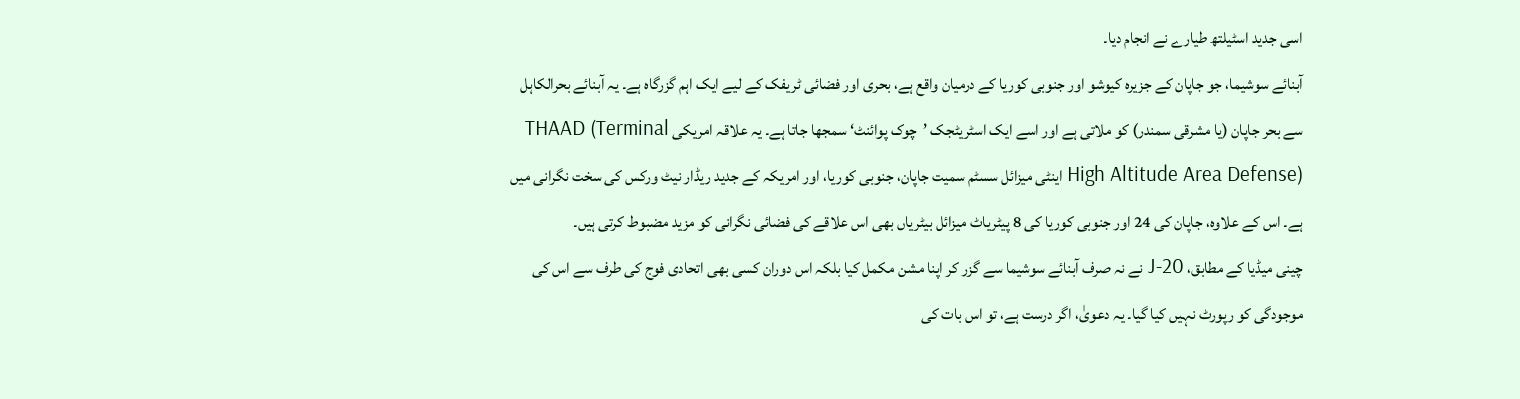اسی جدید اسٹیلتھ طیارے نے انجام دیا۔
آبنائے سوشیما، جو جاپان کے جزیرہ کیوشو اور جنوبی کوریا کے درمیان واقع ہے، بحری اور فضائی ٹریفک کے لیے ایک اہم گزرگاہ ہے۔ یہ آبنائے بحرالکاہل سے بحر جاپان (یا مشرقی سمندر) کو ملاتی ہے اور اسے ایک اسٹریٹجک ’چوک پوائنٹ‘ سمجھا جاتا ہے۔ یہ علاقہ امریکی THAAD (Terminal High Altitude Area Defense) اینٹی میزائل سسٹم سمیت جاپان، جنوبی کوریا، اور امریکہ کے جدید ریڈار نیٹ ورکس کی سخت نگرانی میں ہے۔ اس کے علاوہ، جاپان کی 24 اور جنوبی کوریا کی 8 پیٹریاٹ میزائل بیٹریاں بھی اس علاقے کی فضائی نگرانی کو مزید مضبوط کرتی ہیں۔
چینی میڈیا کے مطابق، J-20 نے نہ صرف آبنائے سوشیما سے گزر کر اپنا مشن مکمل کیا بلکہ اس دوران کسی بھی اتحادی فوج کی طرف سے اس کی موجودگی کو رپورٹ نہیں کیا گیا۔ یہ دعویٰ، اگر درست ہے، تو اس بات کی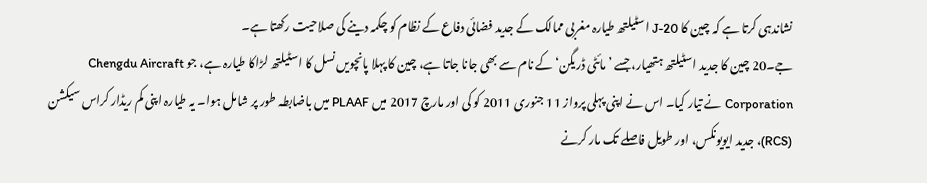نشاندہی کرتا ہے کہ چین کا J-20 اسٹیلتھ طیارہ مغربی ممالک کے جدید فضائی دفاع کے نظام کو چکمہ دینے کی صلاحیت رکھتا ہے۔
جے۔20 چین کا جدید اسٹیلتھ ہتھیار، جسے ’مائٹی ڈریگن‘ کے نام سے بھی جانا جاتا ہے، چین کا پہلا پانچویں نسل کا اسٹیلتھ لڑاکا طیارہ ہے، جو Chengdu Aircraft Corporation نے تیار کیا۔ اس نے اپنی پہلی پرواز 11 جنوری 2011 کو کی اور مارچ 2017 میں PLAAF میں باضابطہ طور پر شامل ہوا۔ یہ طیارہ اپنی کم ریڈار کراس سیکشن (RCS)، جدید ایویونکس، اور طویل فاصلے تک مار کرنے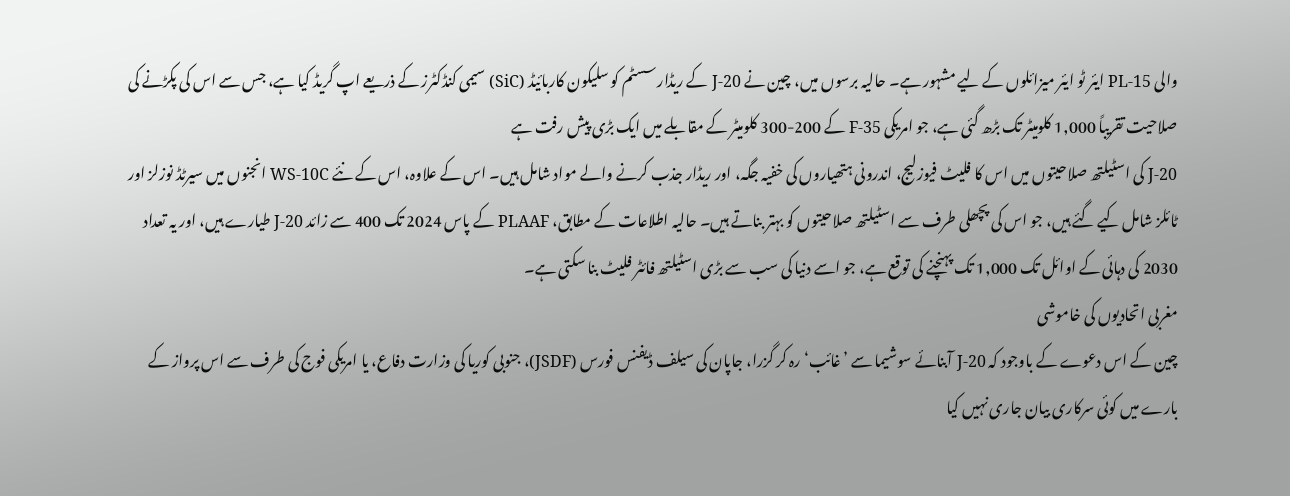والی PL-15 ایئر ٹو ایئر میزائلوں کے لیے مشہور ہے۔ حالیہ برسوں میں، چین نے J-20 کے ریڈار سسٹم کو سلیکون کاربائیڈ (SiC) سیمی کنڈکٹرز کے ذریعے اپ گریڈ کیا ہے، جس سے اس کی پکڑنے کی صلاحیت تقریباً 1,000 کلومیٹر تک بڑھ گئی ہے، جو امریکی F-35 کے 200-300 کلومیٹر کے مقابلے میں ایک بڑی پیش رفت ہے
J-20 کی اسٹیلتھ صلاحیتوں میں اس کا فلیٹ فیوزلیج، اندرونی ہتھیاروں کی خفیہ جگہ، اور ریڈار جذب کرنے والے مواد شامل ہیں۔ اس کے علاوہ، اس کے نئے WS-10C انجنوں میں سیرٹڈ نوزلز اور ٹائلز شامل کیے گئے ہیں، جو اس کی پچھلی طرف سے اسٹیلتھ صلاحیتوں کو بہتر بناتے ہیں۔ حالیہ اطلاعات کے مطابق، PLAAF کے پاس 2024 تک 400 سے زائد J-20 طیارے ہیں، اور یہ تعداد 2030 کی دہائی کے اوائل تک 1,000 تک پہنچنے کی توقع ہے، جو اسے دنیا کی سب سے بڑی اسٹیلتھ فائٹر فلیٹ بنا سکتی ہے۔
مغربی اتحادیوں کی خاموشی
چین کے اس دعوے کے باوجود کہ J-20 آبنائے سوشیما سے ’غائب‘ رہ کر گزرا، جاپان کی سیلف ڈیفنس فورس (JSDF)، جنوبی کوریا کی وزارت دفاع، یا امریکی فوج کی طرف سے اس پرواز کے بارے میں کوئی سرکاری بیان جاری نہیں کیا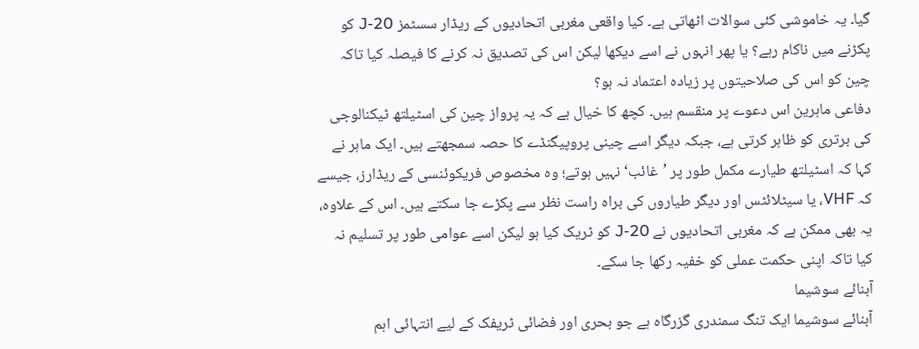گیا۔ یہ خاموشی کئی سوالات اٹھاتی ہے۔ کیا واقعی مغربی اتحادیوں کے ریڈار سسٹمز J-20 کو پکڑنے میں ناکام رہے؟ یا پھر انہوں نے اسے دیکھا لیکن اس کی تصدیق نہ کرنے کا فیصلہ کیا تاکہ چین کو اس کی صلاحیتوں پر زیادہ اعتماد نہ ہو؟
دفاعی ماہرین اس دعوے پر منقسم ہیں۔ کچھ کا خیال ہے کہ یہ پرواز چین کی اسٹیلتھ ٹیکنالوجی کی برتری کو ظاہر کرتی ہے، جبکہ دیگر اسے چینی پروپیگنڈے کا حصہ سمجھتے ہیں۔ ایک ماہر نے کہا کہ اسٹیلتھ طیارے مکمل طور پر ’غائب‘ نہیں ہوتے؛ وہ مخصوص فریکوئنسی کے ریڈارز، جیسے کہ VHF، یا سیٹلائٹس اور دیگر طیاروں کی براہ راست نظر سے پکڑے جا سکتے ہیں۔ اس کے علاوہ، یہ بھی ممکن ہے کہ مغربی اتحادیوں نے J-20 کو ٹریک کیا ہو لیکن اسے عوامی طور پر تسلیم نہ کیا تاکہ اپنی حکمت عملی کو خفیہ رکھا جا سکے۔
آبنائے سوشیما
آبنائے سوشیما ایک تنگ سمندری گزرگاہ ہے جو بحری اور فضائی ٹریفک کے لیے انتہائی اہم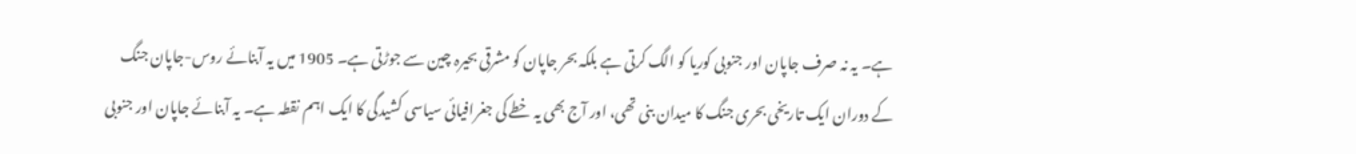ہے۔ یہ نہ صرف جاپان اور جنوبی کوریا کو الگ کرتی ہے بلکہ بحر جاپان کو مشرقی بحیرہ چین سے جوڑتی ہے۔ 1905 میں یہ آبنائے روس-جاپان جنگ کے دوران ایک تاریخی بحری جنگ کا میدان بنی تھی، اور آج بھی یہ خطے کی جغرافیائی سیاسی کشیدگی کا ایک اہم نقطہ ہے۔ یہ آبنائے جاپان اور جنوبی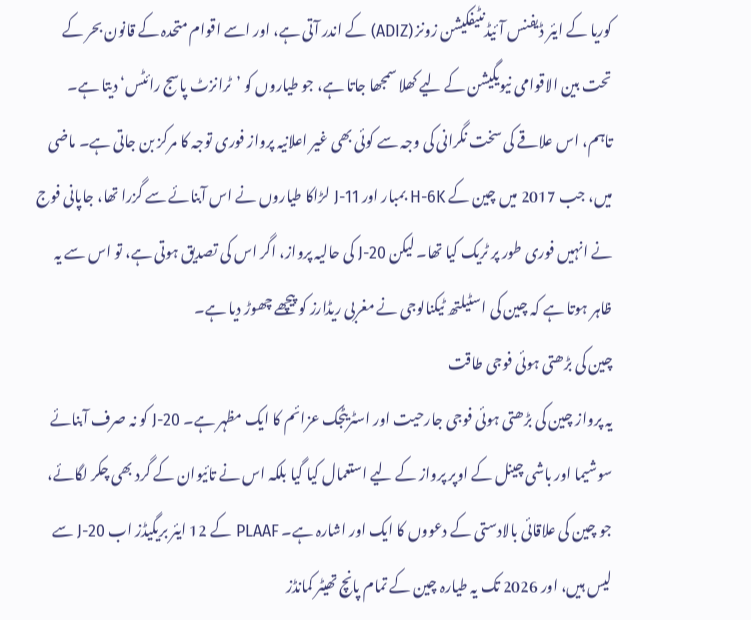کوریا کے ایئر ڈیفنس آئیڈنٹیفکیشن زونز (ADIZ) کے اندر آتی ہے، اور اسے اقوام متحدہ کے قانون بحر کے تحت بین الاقوامی نیویگیشن کے لیے کھلا سمجھا جاتا ہے، جو طیاروں کو ’ٹرانزٹ پاسج رائٹس‘ دیتا ہے۔
تاہم، اس علاقے کی سخت نگرانی کی وجہ سے کوئی بھی غیر اعلانیہ پرواز فوری توجہ کا مرکز بن جاتی ہے۔ ماضی میں، جب 2017 میں چین کے H-6K بمبار اور J-11 لڑاکا طیاروں نے اس آبنائے سے گزرا تھا، جاپانی فوج نے انہیں فوری طور پر ٹریک کیا تھا۔ لیکن J-20 کی حالیہ پرواز، اگر اس کی تصدیق ہوتی ہے، تو اس سے یہ ظاہر ہوتا ہے کہ چین کی اسٹیلتھ ٹیکنالوجی نے مغربی ریڈارز کو پیچھے چھوڑ دیا ہے۔
چین کی بڑھتی ہوئی فوجی طاقت
یہ پرواز چین کی بڑھتی ہوئی فوجی جارحیت اور اسٹریٹجک عزائم کا ایک مظہر ہے۔ J-20 کو نہ صرف آبنائے سوشیما اور باشی چینل کے اوپر پرواز کے لیے استعمال کیا گیا بلکہ اس نے تائیوان کے گرد بھی چکر لگائے، جو چین کی علاقائی بالادستی کے دعووں کا ایک اور اشارہ ہے۔ PLAAF کے 12 ایئر بریگیڈز اب J-20 سے لیس ہیں، اور 2026 تک یہ طیارہ چین کے تمام پانچ تھیٹر کمانڈز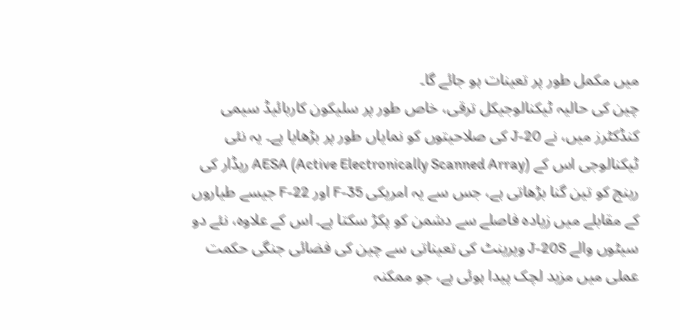میں مکمل طور پر تعینات ہو جائے گا۔
چین کی حالیہ ٹیکنالوجیکل ترقی، خاص طور پر سلیکون کاربائیڈ سیمی کنڈکٹرز میں، نے J-20 کی صلاحیتوں کو نمایاں طور پر بڑھایا ہے۔ یہ نئی ٹیکنالوجی اس کے AESA (Active Electronically Scanned Array) ریڈار کی رینج کو تین گنا بڑھاتی ہے، جس سے یہ امریکی F-35 اور F-22 جیسے طیاروں کے مقابلے میں زیادہ فاصلے سے دشمن کو پکڑ سکتا ہے۔ اس کے علاوہ، نئے دو سیٹوں والے J-20S ویرینٹ کی تعیناتی سے چین کی فضائی جنگی حکمت عملی میں مزید لچک پیدا ہوئی ہے، جو ممکنہ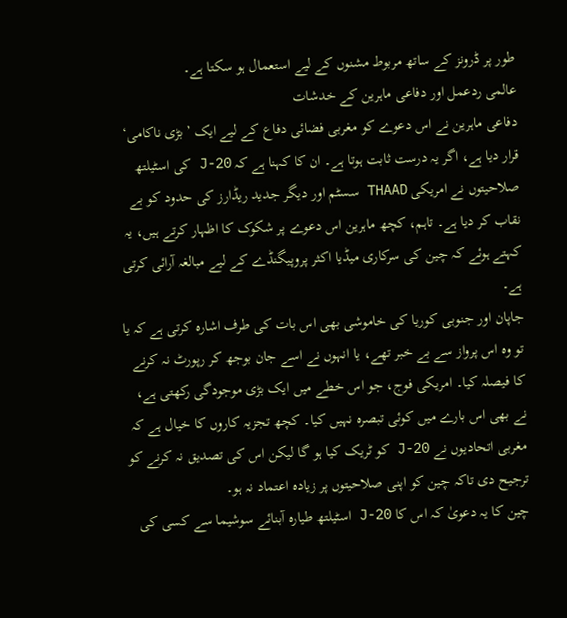طور پر ڈرونز کے ساتھ مربوط مشنوں کے لیے استعمال ہو سکتا ہے۔
عالمی ردعمل اور دفاعی ماہرین کے خدشات
دفاعی ماہرین نے اس دعوے کو مغربی فضائی دفاع کے لیے ایک ’بڑی ناکامی‘ قرار دیا ہے، اگر یہ درست ثابت ہوتا ہے۔ ان کا کہنا ہے کہ J-20 کی اسٹیلتھ صلاحیتوں نے امریکی THAAD سسٹم اور دیگر جدید ریڈارز کی حدود کو بے نقاب کر دیا ہے۔ تاہم، کچھ ماہرین اس دعوے پر شکوک کا اظہار کرتے ہیں، یہ کہتے ہوئے کہ چین کی سرکاری میڈیا اکثر پروپیگنڈے کے لیے مبالغہ آرائی کرتی ہے۔
جاپان اور جنوبی کوریا کی خاموشی بھی اس بات کی طرف اشارہ کرتی ہے کہ یا تو وہ اس پرواز سے بے خبر تھے، یا انہوں نے اسے جان بوجھ کر رپورٹ نہ کرنے کا فیصلہ کیا۔ امریکی فوج، جو اس خطے میں ایک بڑی موجودگی رکھتی ہے، نے بھی اس بارے میں کوئی تبصرہ نہیں کیا۔ کچھ تجزیہ کاروں کا خیال ہے کہ مغربی اتحادیوں نے J-20 کو ٹریک کیا ہو گا لیکن اس کی تصدیق نہ کرنے کو ترجیح دی تاکہ چین کو اپنی صلاحیتوں پر زیادہ اعتماد نہ ہو۔
چین کا یہ دعویٰ کہ اس کا J-20 اسٹیلتھ طیارہ آبنائے سوشیما سے کسی کی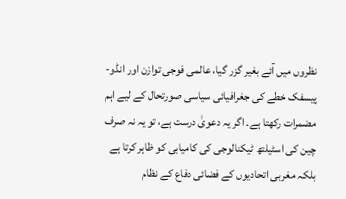نظروں میں آئے بغیر گزر گیا، عالمی فوجی توازن اور انڈو-پیسفک خطے کی جغرافیائی سیاسی صورتحال کے لیے اہم مضمرات رکھتا ہے۔ اگر یہ دعویٰ درست ہے، تو یہ نہ صرف چین کی اسٹیلتھ ٹیکنالوجی کی کامیابی کو ظاہر کرتا ہے بلکہ مغربی اتحادیوں کے فضائی دفاع کے نظام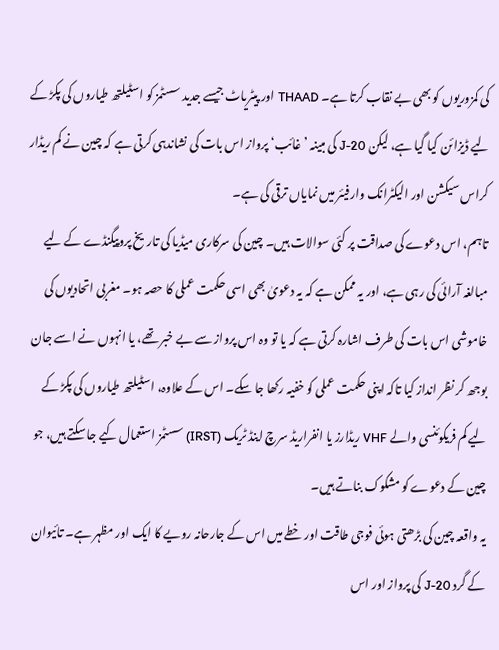کی کمزوریوں کو بھی بے نقاب کرتا ہے۔ THAAD اور پیٹریاٹ جیسے جدید سسٹمز کو اسٹیلتھ طیاروں کی پکڑ کے لیے ڈیزائن کیا گیا ہے، لیکن J-20 کی مبینہ ’غائب‘ پرواز اس بات کی نشاندہی کرتی ہے کہ چین نے کم ریڈار کراس سیکشن اور الیکٹرانک وارفیئر میں نمایاں ترقی کی ہے۔
تاہم، اس دعوے کی صداقت پر کئی سوالات ہیں۔ چین کی سرکاری میڈیا کی تاریخ پروپیگنڈے کے لیے مبالغہ آرائی کی رہی ہے، اور یہ ممکن ہے کہ یہ دعویٰ بھی اسی حکمت عملی کا حصہ ہو۔ مغربی اتحادیوں کی خاموشی اس بات کی طرف اشارہ کرتی ہے کہ یا تو وہ اس پرواز سے بے خبر تھے، یا انہوں نے اسے جان بوجھ کر نظر انداز کیا تاکہ اپنی حکمت عملی کو خفیہ رکھا جا سکے۔ اس کے علاوہ، اسٹیلتھ طیاروں کی پکڑ کے لیے کم فریکوئنسی والے VHF ریڈارز یا انفراریڈ سرچ اینڈ ٹریک (IRST) سسٹمز استعمال کیے جا سکتے ہیں، جو چین کے دعوے کو مشکوک بناتے ہیں۔
یہ واقعہ چین کی بڑھتی ہوئی فوجی طاقت اور خطے میں اس کے جارحانہ رویے کا ایک اور مظہر ہے۔ تائیوان کے گرد J-20 کی پرواز اور اس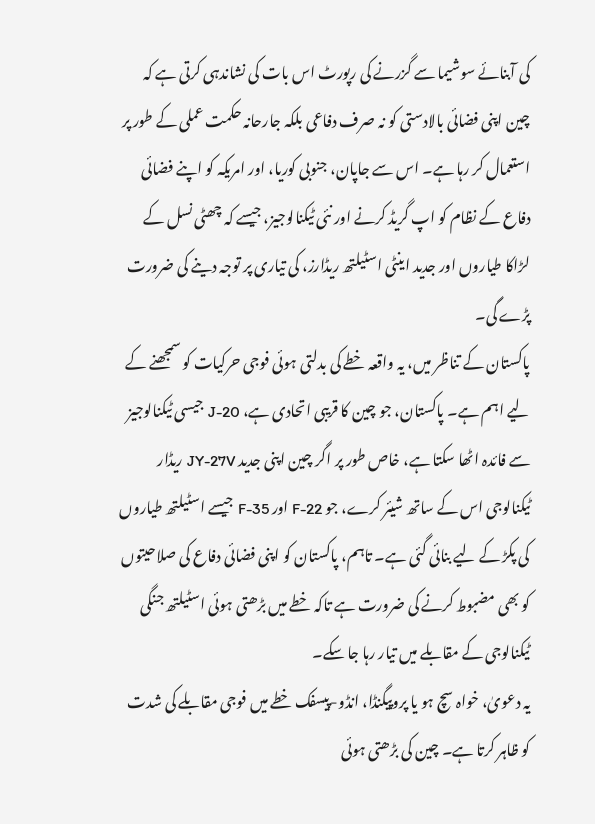کی آبنائے سوشیما سے گزرنے کی رپورٹ اس بات کی نشاندہی کرتی ہے کہ چین اپنی فضائی بالادستی کو نہ صرف دفاعی بلکہ جارحانہ حکمت عملی کے طور پر استعمال کر رہا ہے۔ اس سے جاپان، جنوبی کوریا، اور امریکہ کو اپنے فضائی دفاع کے نظام کو اپ گریڈ کرنے اور نئی ٹیکنالوجیز، جیسے کہ چھٹی نسل کے لڑاکا طیاروں اور جدید اینٹی اسٹیلتھ ریڈارز، کی تیاری پر توجہ دینے کی ضرورت پڑے گی۔
پاکستان کے تناظر میں، یہ واقعہ خطے کی بدلتی ہوئی فوجی حرکیات کو سمجھنے کے لیے اہم ہے۔ پاکستان، جو چین کا قریبی اتحادی ہے، J-20 جیسی ٹیکنالوجیز سے فائدہ اٹھا سکتا ہے، خاص طور پر اگر چین اپنی جدید JY-27V ریڈار ٹیکنالوجی اس کے ساتھ شیئر کرے، جو F-22 اور F-35 جیسے اسٹیلتھ طیاروں کی پکڑ کے لیے بنائی گئی ہے۔ تاہم، پاکستان کو اپنی فضائی دفاع کی صلاحیتوں کو بھی مضبوط کرنے کی ضرورت ہے تاکہ خطے میں بڑھتی ہوئی اسٹیلتھ جنگی ٹیکنالوجی کے مقابلے میں تیار رہا جا سکے۔
یہ دعویٰ، خواہ سچ ہو یا پروپیگنڈا، انڈو-پیسفک خطے میں فوجی مقابلے کی شدت کو ظاہر کرتا ہے۔ چین کی بڑھتی ہوئی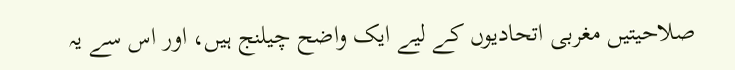صلاحیتیں مغربی اتحادیوں کے لیے ایک واضح چیلنج ہیں، اور اس سے یہ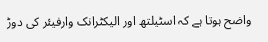واضح ہوتا ہے کہ اسٹیلتھ اور الیکٹرانک وارفیئر کی دوڑ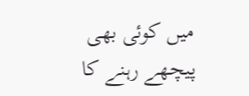میں کوئی بھی پیچھے رہنے کا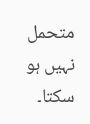متحمل نہیں ہو سکتا۔